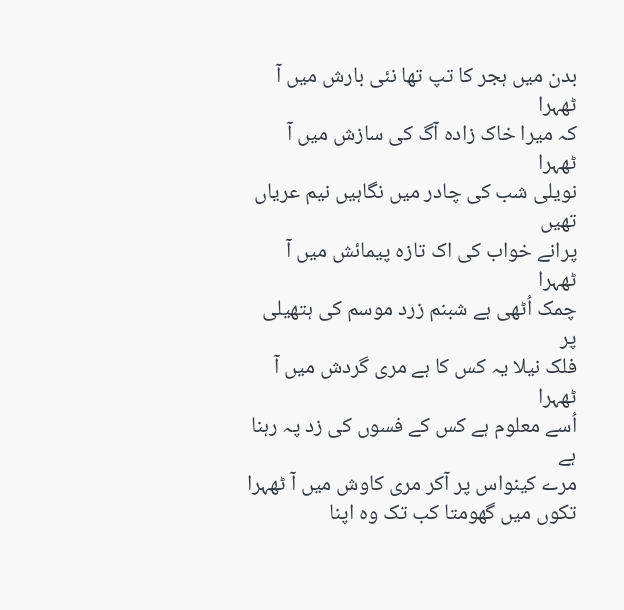بدن میں ہجر کا تپ تھا نئی بارش میں آ ٹھہرا
کہ میرا خاک زادہ آگ کی سازش میں آ ٹھہرا
نویلی شب کی چادر میں نگاہیں نیم عریاں تھیں
پرانے خواب کی اک تازہ پیمائش میں آ ٹھہرا
چمک اُٹھی ہے شبنم زرد موسم کی ہتھیلی پر
فلک نیلا یہ کس کا ہے مری گردش میں آ ٹھہرا
اُسے معلوم ہے کس کے فسوں کی زد پہ رہنا ہے
مرے کینواس پر آکر مری کاوش میں آ ٹھہرا
تکوں میں گھومتا کب تک وہ اپنا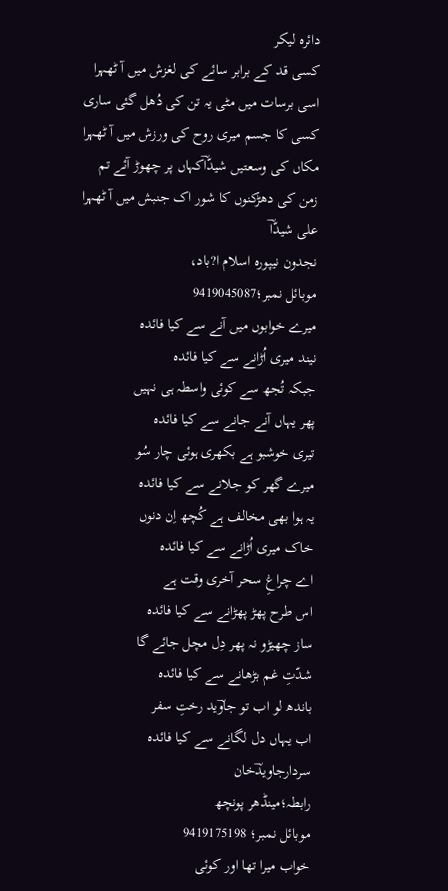دائرہ لیکر
کسی قد کے برابر سائے کی لغزش میں آ ٹھہرا
اسی برسات میں مٹی یہ تن کی دُھل گئی ساری
کسی کا جسم میری روح کی ورزش میں آ ٹھہرا
مکاں کی وسعتیں شیدّاؔکہاں پر چھوڑ آئے تم
زمن کی دھڑکنوں کا شور اک جنبش میں آ ٹھہرا
علی شیدّاؔ
نجدون نیپورہ اسلام ا?باد،
موبائل نمبر؛9419045087
میرے خوابوں میں آنے سے کیا فائدہ
نیند میری اُڑانے سے کیا فائدہ
جبکہ تُجھ سے کوئی واسطہ ہی نہیں
پھر یہاں آنے جانے سے کیا فائدہ
تیری خوشبو ہے بکھری ہوئی چار سُو
میرے گھر کو جلانے سے کیا فائدہ
یہ ہوا بھی مخالف ہے کُچھ اِن دنوں
خاک میری اُڑانے سے کیا فائدہ
اے چراغِ سحر آخری وقت ہے
اس طرح پھڑ پھڑانے سے کیا فائدہ
ساز چھیڑو نہ پھر دِل مچل جائے گا
شدّتِ غم بڑھانے سے کیا فائدہ
باندھ لو اب تو جاوؔید رختِ سفر
اب یہاں دل لگانے سے کیا فائدہ
سردارجاویدؔخان
رابطہ؛مینڈھر پونچھ
موبائل نمبر؛ 9419175198
خواب میرا تھا اور کوئی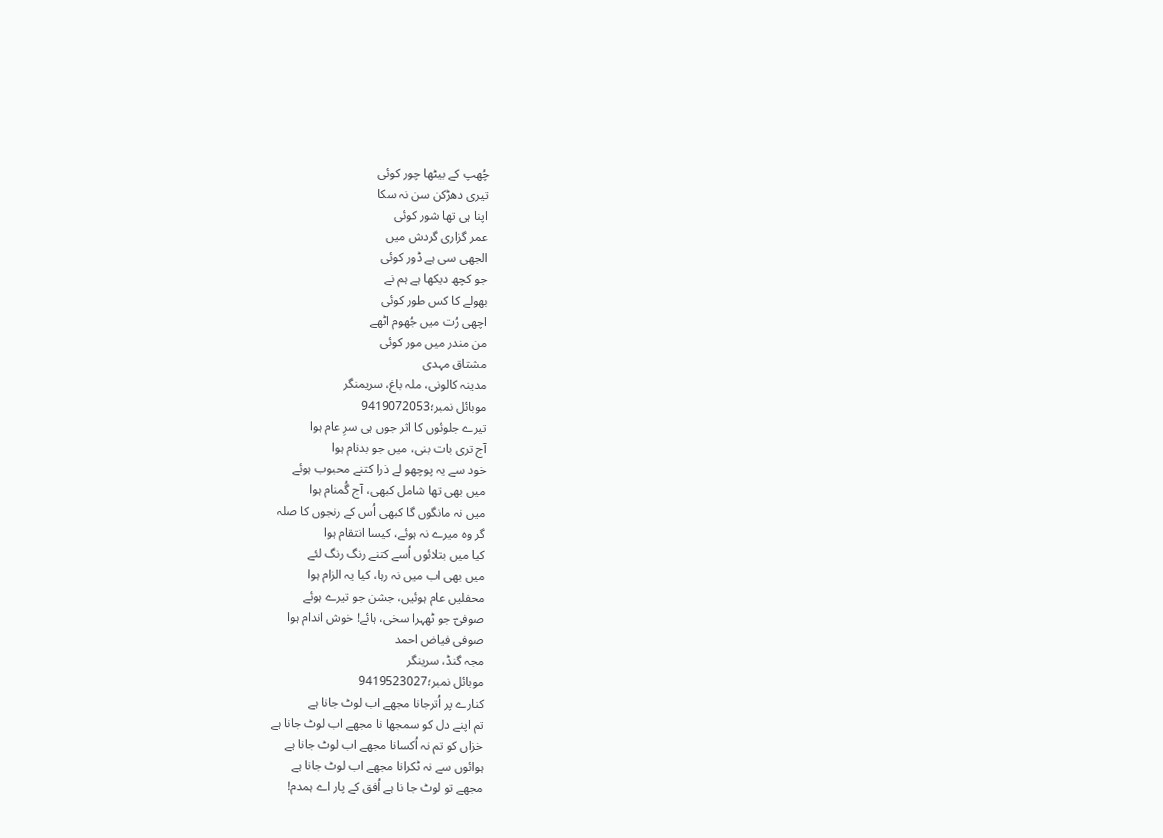چُھپ کے بیٹھا چور کوئی
تیری دھڑکن سن نہ سکا
اپنا ہی تھا شور کوئی
عمر گزاری گردش میں
الجھی سی ہے ڈور کوئی
جو کچھ دیکھا ہے ہم نے
بھولے کا کس طور کوئی
اچھی رُت میں جُھوم اٹھے
من مندر میں مور کوئی
مشتاق مہدی
مدینہ کالونی، ملہ باغ، سریمنگر
موبائل نمبر؛9419072053
تیرے جلوئوں کا اثر جوں ہی سرِ عام ہوا
آج تری بات بنی، میں جو بدنام ہوا
خود سے یہ پوچھو لے ذرا کتنے محبوب ہوئے
میں بھی تھا شامل کبھی، آج گُمنام ہوا
میں نہ مانگوں گا کبھی اُس کے رنجوں کا صلہ
گر وہ میرے نہ ہوئے، کیسا انتقام ہوا
کیا میں بتلائوں اُسے کتنے رنگ رنگ لئے
میں بھی اب میں نہ رہا، کیا یہ الزام ہوا
محفلیں عام ہوئیں، جشن جو تیرے ہوئے
صوفیؔ جو ٹھہرا سخی، ہائے! خوش اندام ہوا
صوفی فیاض احمد
مجہ گنڈ، سرینگر
موبائل نمبر؛9419523027
کنارے پر اُترجانا مجھے اب لوٹ جانا ہے
تم اپنے دل کو سمجھا نا مجھے اب لوٹ جانا ہے
خزاں کو تم نہ اُکسانا مجھے اب لوٹ جانا ہے
ہوائوں سے نہ ٹکرانا مجھے اب لوٹ جانا ہے
مجھے تو لوٹ جا نا ہے اُفق کے پار اے ہمدم!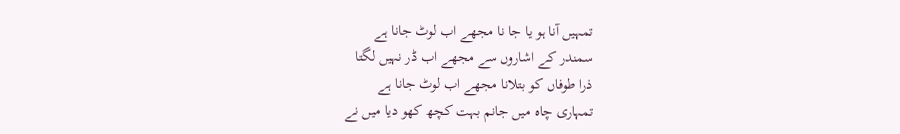تمہیں آنا ہو یا جا نا مجھے اب لوٹ جانا ہے
سمندر کے اشاروں سے مجھے اب ڈر نہیں لگتا
ذرا طوفاں کو بتلانا مجھے اب لوٹ جانا ہے
تمہاری چاہ میں جانم بہت کچھ کھو دیا میں نے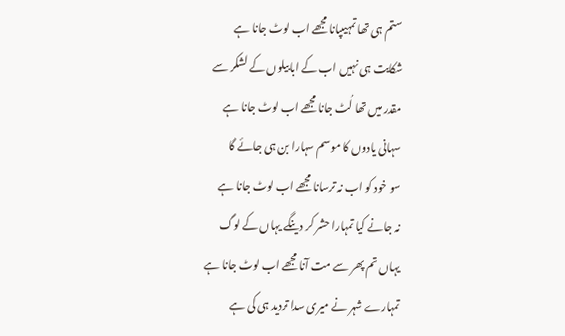ستم ہی تھا تمہیںپانا مجھے اب لوٹ جانا ہے
شکایت ہی نہیں اب کے ابابیلوں کے لشکر سے
مقدر میں تھا لُٹ جانا مجھے اب لوٹ جانا ہے
سہانی یادوں کا موسم سہارا بن ہی جائے گا
سو خود کو اب نہ ترسانا مجھے اب لوٹ جانا ہے
نہ جانے کیا تمہارا حشر کر دینگے یہاں کے لوگ
یہاں تم پھر سے مت آنا مجھے اب لوٹ جانا ہے
تمہارے شہر نے میری سدا تردید ہی کی ہے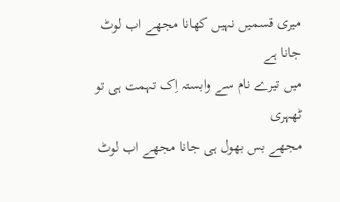میری قسمیں نہیں کھانا مجھے اب لوٹ جانا ہے
میں تیرے نام سے وابستہ اِک تہمت ہی تو ٹھہری
مجھے بس بھول ہی جانا مجھے اب لوٹ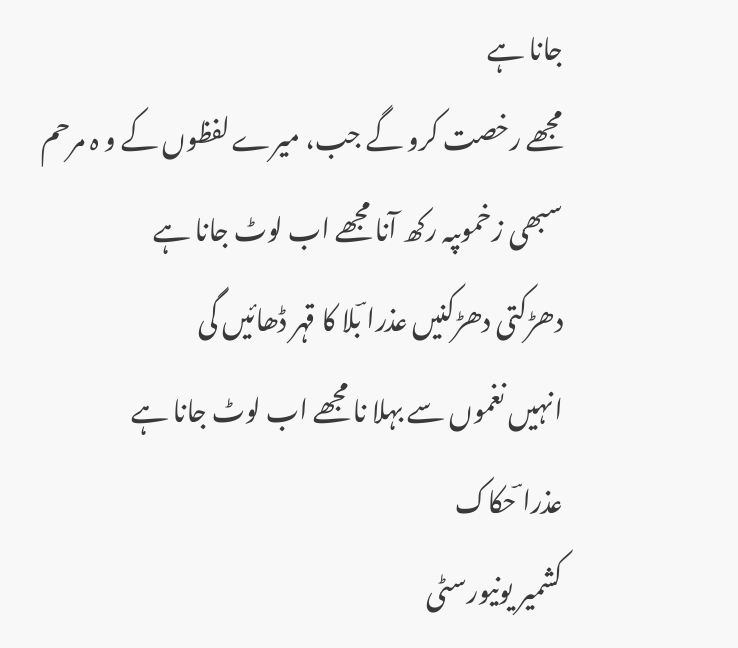جانا ہے
مجھے رخصت کرو گے جب، میرے لفظوں کے و ہ مرحم
سبھی زخموںپہ رکھ آنا مجھے اب لوٹ جانا ہے
دھڑکتی دھڑکنیں عذرا ؔبلا کا قہر ڈھائیں گی
انہیں نغموں سے بہلا نا مجھے اب لوٹ جانا ہے
عذرا ؔحکاک
کشمیر یونیورسٹی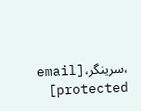،سرینگر،[email protected]